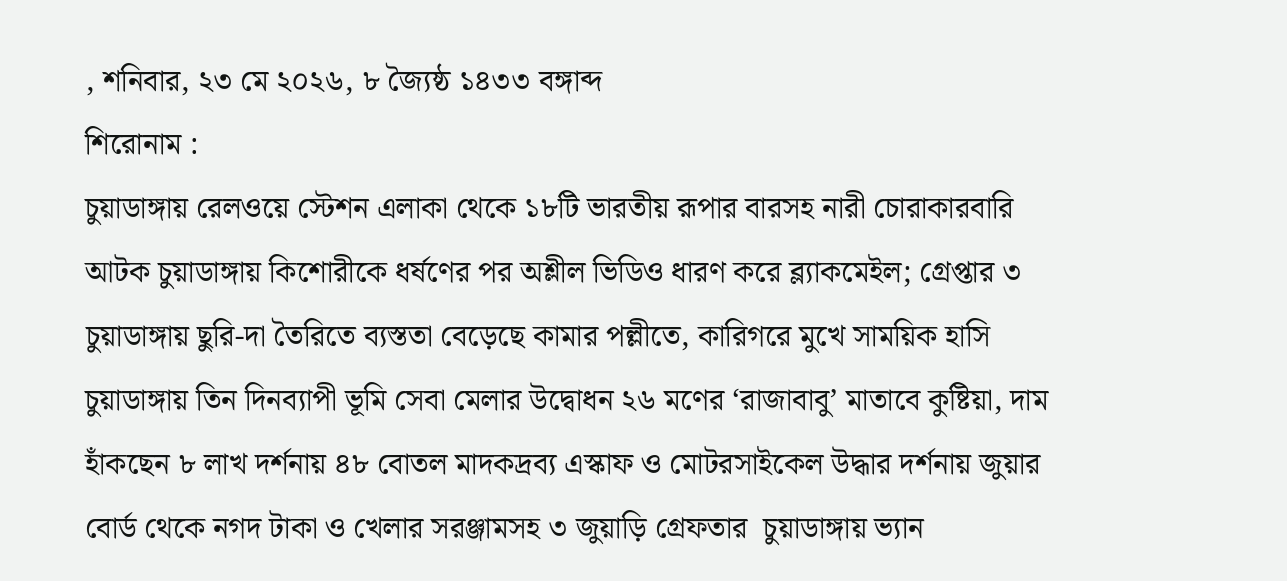, শনিবার, ২৩ মে ২০২৬, ৮ জ্যৈষ্ঠ ১৪৩৩ বঙ্গাব্দ
শিরোনাম :
চুয়াডাঙ্গায় রেলওয়ে স্টেশন এলাকা থেকে ১৮টি ভারতীয় রূপার বারসহ নারী চোরাকারবারি আটক চুয়াডাঙ্গায় কিশোরীকে ধর্ষণের পর অশ্লীল ভিডিও ধারণ করে ব্ল্যাকমেইল; গ্রেপ্তার ৩ চুয়াডাঙ্গায় ছুরি-দা তৈরিতে ব্যস্ততা বেড়েছে কামার পল্লীতে, কারিগরে মুখে সাময়িক হাসি চুয়াডাঙ্গায় তিন দিনব্যাপী ভূমি সেবা মেলার উদ্বোধন ২৬ মণের ‘রাজাবাবু’ মাতাবে কুষ্টিয়া, দাম হাঁকছেন ৮ লাখ দর্শনায় ৪৮ বোতল মাদকদ্রব্য এস্কাফ ও মোটরসাইকেল উদ্ধার দর্শনায় জুয়ার বোর্ড থেকে নগদ টাকা ও খেলার সরঞ্জামসহ ৩ জুয়াড়ি গ্রেফতার  চুয়াডাঙ্গায় ভ্যান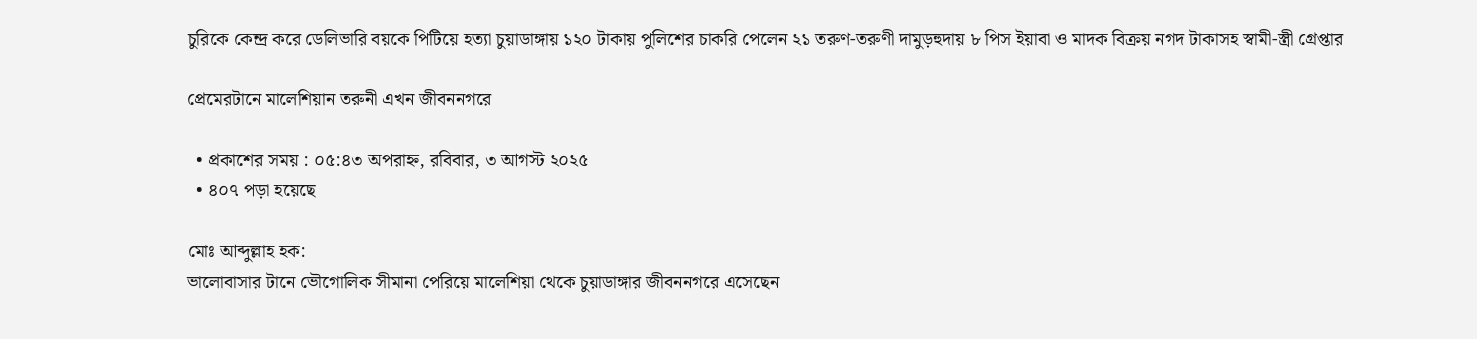চুরিকে কেন্দ্র করে ডেলিভারি বয়কে পিটিয়ে হত্যা চুয়াডাঙ্গায় ১২০ টাকায় পুলিশের চাকরি পেলেন ২১ তরুণ-তরুণী দামুড়হুদায় ৮ পিস ইয়াবা ও মাদক বিক্রয় নগদ টাকাসহ স্বামী-স্ত্রী গ্রেপ্তার

প্রেমেরটানে মালেশিয়ান তরুনী এখন জীবননগরে

  • প্রকাশের সময় : ০৫:৪৩ অপরাহ্ন, রবিবার, ৩ আগস্ট ২০২৫
  • ৪০৭ পড়া হয়েছে

মোঃ আব্দুল্লাহ হক:
ভালোবাসার টানে ভৌগোলিক সীমানা পেরিয়ে মালেশিয়া থেকে চুয়াডাঙ্গার জীবননগরে এসেছেন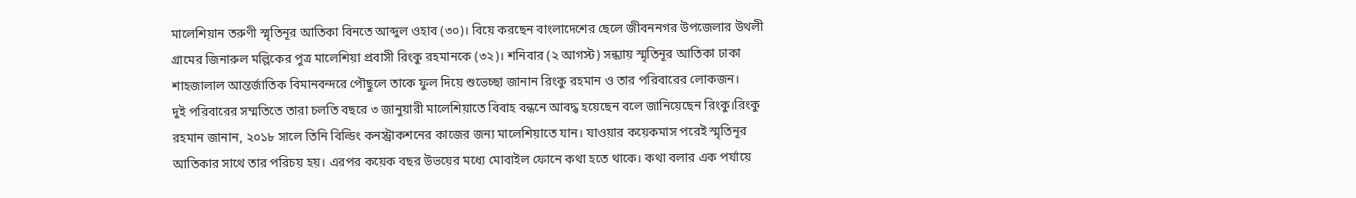মালেশিয়ান তরুণী স্মৃতিনূর আতিকা বিনতে আব্দুল ওহাব (৩০)। বিয়ে করছেন বাংলাদেশের ছেলে জীবননগর উপজেলার উথলী গ্রামের জিনারুল মল্লিকের পুত্র মালেশিয়া প্রবাসী রিংকু রহমানকে (৩২)। শনিবার (২ আগস্ট) সন্ধ্যায় স্মৃতিনূর আতিকা ঢাকা শাহজালাল আন্তর্জাতিক বিমানবন্দরে পৌছুলে তাকে ফুল দিয়ে শুভেচ্ছা জানান রিংকু রহমান ও তার পরিবারের লোকজন।
দুই পরিবারের সম্মতিতে তারা চলতি বছরে ৩ জানুয়ারী মালেশিয়াতে বিবাহ বন্ধনে আবদ্ধ হয়েছেন বলে জানিয়েছেন রিংকু।রিংকু রহমান জানান, ২০১৮ সালে তিনি বিল্ডিং কনস্ট্রাকশনের কাজের জন্য মালেশিয়াতে যান। যাওয়ার কয়েকমাস পরেই স্মৃতিনূর আতিকার সাথে তার পরিচয় হয়। এরপর কয়েক বছর উভয়ের মধ্যে মোবাইল ফোনে কথা হতে থাকে। কথা বলার এক পর্যায়ে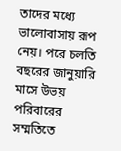তাদের মধ্যে ভালোবাসায় রূপ নেয়। পরে চলতি বছরের জানুয়ারি মাসে উভয় পরিবারের সম্মতিতে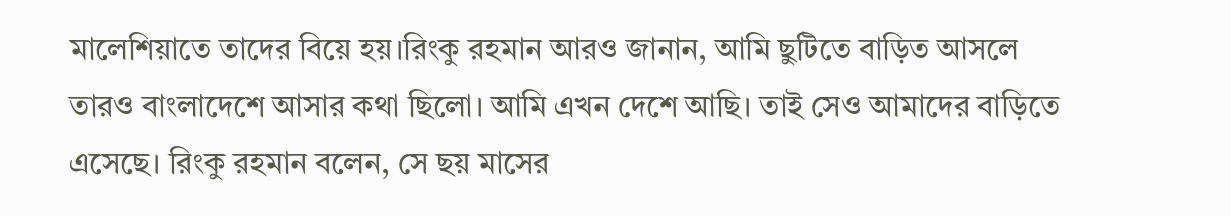মালেশিয়াতে তাদের বিয়ে হয়।রিংকু রহমান আরও জানান, আমি ছুটিতে বাড়িত আসলে তারও বাংলাদেশে আসার কথা ছিলো। আমি এখন দেশে আছি। তাই সেও আমাদের বাড়িতে এসেছে। রিংকু রহমান বলেন, সে ছয় মাসের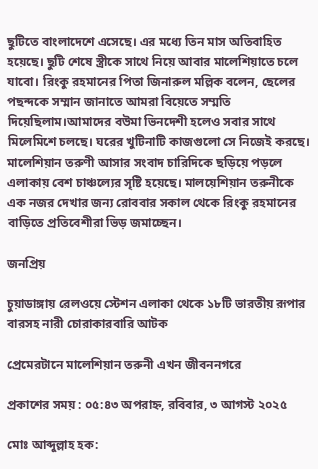ছুটিতে বাংলাদেশে এসেছে। এর মধ্যে তিন মাস অতিবাহিত হয়েছে। ছুটি শেষে স্ত্রীকে সাথে নিয়ে আবার মালেশিয়াতে চলে যাবো। রিংকু রহমানের পিতা জিনারুল মল্লিক বলেন, ছেলের পছন্দকে সম্মান জানাতে আমরা বিয়েতে সম্মতি দিয়েছিলাম।আমাদের বউমা ভিনদেশী হলেও সবার সাথে মিলেমিশে চলছে। ঘরের খুটিনাটি কাজগুলো সে নিজেই করছে। মালেশিয়ান তরুণী আসার সংবাদ চারিদিকে ছড়িয়ে পড়লে এলাকায় বেশ চাঞ্চল্যের সৃষ্টি হয়েছে। মালয়েশিয়ান তরুনীকে এক নজর দেখার জন্য রোববার সকাল থেকে রিংকু রহমানের বাড়িতে প্রতিবেশীরা ভিড় জমাচ্ছেন।

জনপ্রিয়

চুয়াডাঙ্গায় রেলওয়ে স্টেশন এলাকা থেকে ১৮টি ভারতীয় রূপার বারসহ নারী চোরাকারবারি আটক

প্রেমেরটানে মালেশিয়ান তরুনী এখন জীবননগরে

প্রকাশের সময় : ০৫:৪৩ অপরাহ্ন, রবিবার, ৩ আগস্ট ২০২৫

মোঃ আব্দুল্লাহ হক: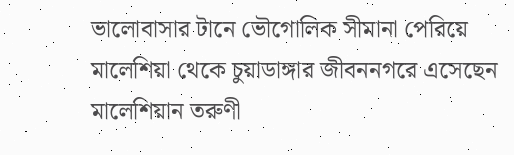ভালোবাসার টানে ভৌগোলিক সীমানা পেরিয়ে মালেশিয়া থেকে চুয়াডাঙ্গার জীবননগরে এসেছেন মালেশিয়ান তরুণী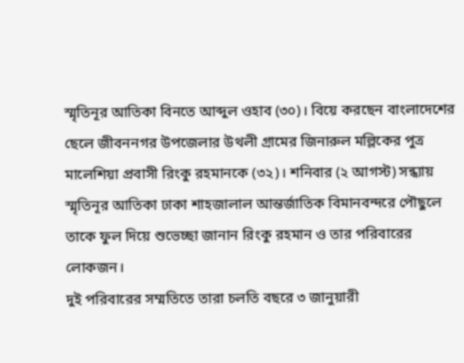স্মৃতিনূর আতিকা বিনতে আব্দুল ওহাব (৩০)। বিয়ে করছেন বাংলাদেশের ছেলে জীবননগর উপজেলার উথলী গ্রামের জিনারুল মল্লিকের পুত্র মালেশিয়া প্রবাসী রিংকু রহমানকে (৩২)। শনিবার (২ আগস্ট) সন্ধ্যায় স্মৃতিনূর আতিকা ঢাকা শাহজালাল আন্তর্জাতিক বিমানবন্দরে পৌছুলে তাকে ফুল দিয়ে শুভেচ্ছা জানান রিংকু রহমান ও তার পরিবারের লোকজন।
দুই পরিবারের সম্মতিতে তারা চলতি বছরে ৩ জানুয়ারী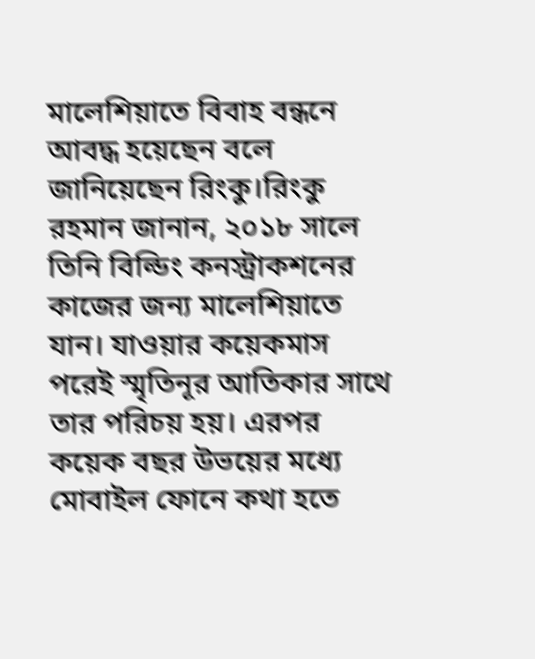মালেশিয়াতে বিবাহ বন্ধনে আবদ্ধ হয়েছেন বলে জানিয়েছেন রিংকু।রিংকু রহমান জানান, ২০১৮ সালে তিনি বিল্ডিং কনস্ট্রাকশনের কাজের জন্য মালেশিয়াতে যান। যাওয়ার কয়েকমাস পরেই স্মৃতিনূর আতিকার সাথে তার পরিচয় হয়। এরপর কয়েক বছর উভয়ের মধ্যে মোবাইল ফোনে কথা হতে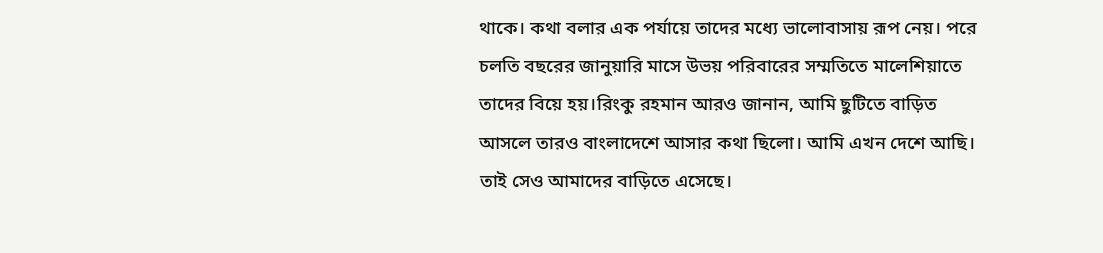থাকে। কথা বলার এক পর্যায়ে তাদের মধ্যে ভালোবাসায় রূপ নেয়। পরে চলতি বছরের জানুয়ারি মাসে উভয় পরিবারের সম্মতিতে মালেশিয়াতে তাদের বিয়ে হয়।রিংকু রহমান আরও জানান, আমি ছুটিতে বাড়িত আসলে তারও বাংলাদেশে আসার কথা ছিলো। আমি এখন দেশে আছি। তাই সেও আমাদের বাড়িতে এসেছে।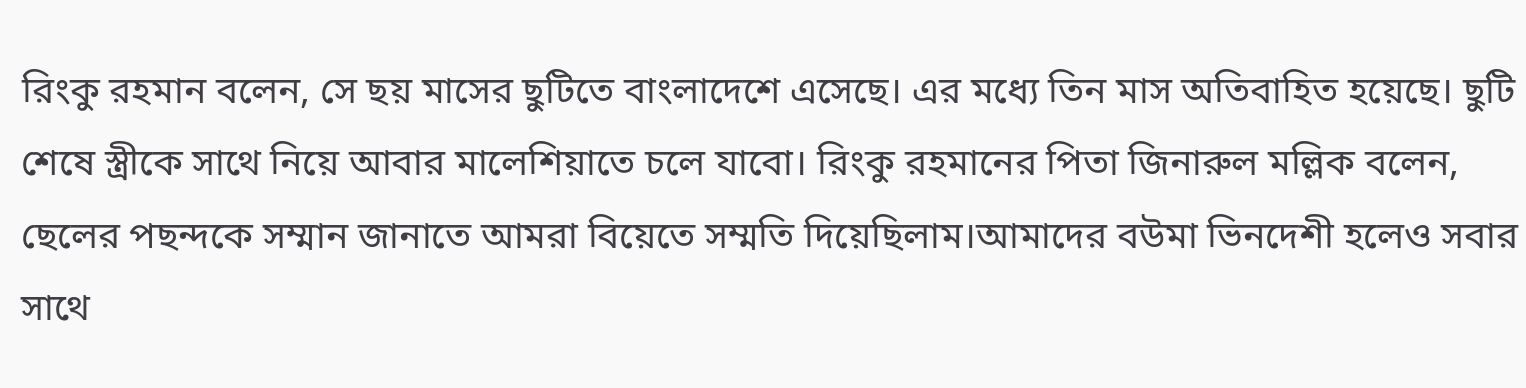রিংকু রহমান বলেন, সে ছয় মাসের ছুটিতে বাংলাদেশে এসেছে। এর মধ্যে তিন মাস অতিবাহিত হয়েছে। ছুটি শেষে স্ত্রীকে সাথে নিয়ে আবার মালেশিয়াতে চলে যাবো। রিংকু রহমানের পিতা জিনারুল মল্লিক বলেন, ছেলের পছন্দকে সম্মান জানাতে আমরা বিয়েতে সম্মতি দিয়েছিলাম।আমাদের বউমা ভিনদেশী হলেও সবার সাথে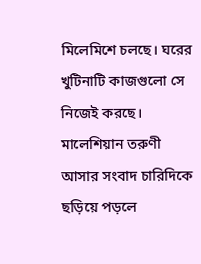মিলেমিশে চলছে। ঘরের খুটিনাটি কাজগুলো সে নিজেই করছে। মালেশিয়ান তরুণী আসার সংবাদ চারিদিকে ছড়িয়ে পড়লে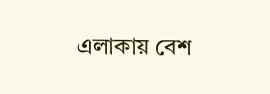এলাকায় বেশ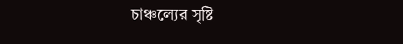চাঞ্চল্যের সৃষ্টি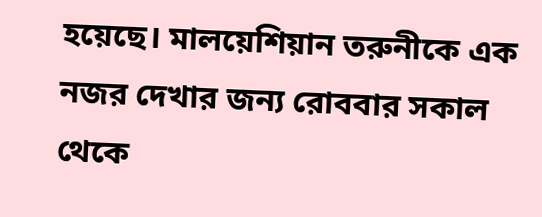হয়েছে। মালয়েশিয়ান তরুনীকে এক নজর দেখার জন্য রোববার সকাল থেকে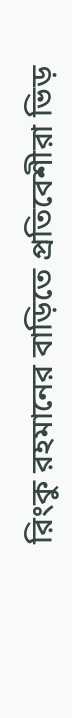রিংকু রহমানের বাড়িতে প্রতিবেশীরা ভিড়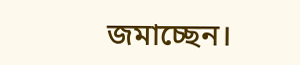জমাচ্ছেন।